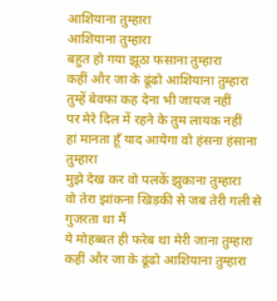आशियाना तुम्हारा
आशियाना तुम्हारा
बहुत हो गया झूठा फसाना तुम्हारा
कहीं और जा के ढूंढो आशियाना तुम्हारा
तुम्हें बेवफा कह देना भी जायज नहीं
पर मेरे दिल में रहने के तुम लायक नहीं
हां मानता हूँ याद आयेगा वो हंसना हंसाना तुम्हारा
मुझे देख कर वो पलकें झुकाना तुम्हारा
वो तेरा झांकना खिड़की से जब तेरी गली से गुजरता था मैं
ये मोहब्बत ही फरेब था मेरी जाना तुम्हारा
कहीं और जा के ढूंढो आशियाना तुम्हारा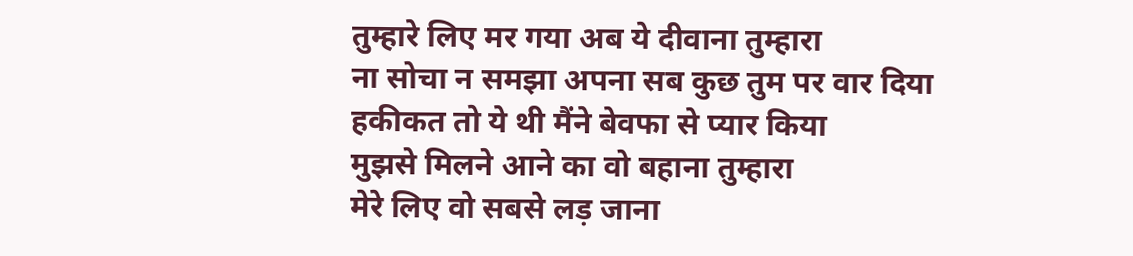तुम्हारे लिए मर गया अब ये दीवाना तुम्हारा
ना सोचा न समझा अपना सब कुछ तुम पर वार दिया
हकीकत तो ये थी मैंने बेवफा से प्यार किया
मुझसे मिलने आने का वो बहाना तुम्हारा
मेरे लिए वो सबसे लड़ जाना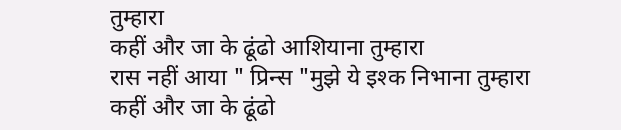तुम्हारा
कहीं और जा के ढूंढो आशियाना तुम्हारा
रास नहीं आया " प्रिन्स "मुझे ये इश्क निभाना तुम्हारा
कहीं और जा के ढूंढो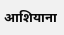आशियाना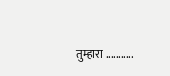तुम्हारा ...........